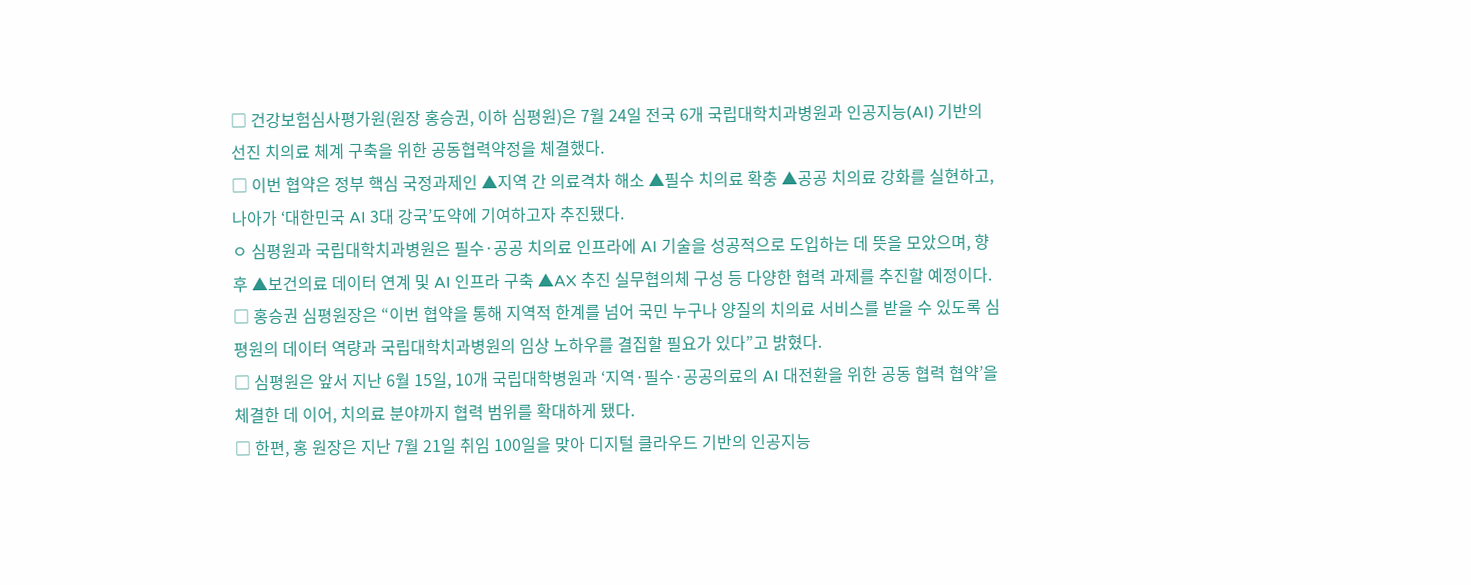□ 건강보험심사평가원(원장 홍승권, 이하 심평원)은 7월 24일 전국 6개 국립대학치과병원과 인공지능(AI) 기반의 선진 치의료 체계 구축을 위한 공동협력약정을 체결했다.
□ 이번 협약은 정부 핵심 국정과제인 ▲지역 간 의료격차 해소 ▲필수 치의료 확충 ▲공공 치의료 강화를 실현하고, 나아가 ‘대한민국 AI 3대 강국’도약에 기여하고자 추진됐다.
ㅇ 심평원과 국립대학치과병원은 필수·공공 치의료 인프라에 AI 기술을 성공적으로 도입하는 데 뜻을 모았으며, 향후 ▲보건의료 데이터 연계 및 AI 인프라 구축 ▲AX 추진 실무협의체 구성 등 다양한 협력 과제를 추진할 예정이다.
□ 홍승권 심평원장은 “이번 협약을 통해 지역적 한계를 넘어 국민 누구나 양질의 치의료 서비스를 받을 수 있도록 심평원의 데이터 역량과 국립대학치과병원의 임상 노하우를 결집할 필요가 있다”고 밝혔다.
□ 심평원은 앞서 지난 6월 15일, 10개 국립대학병원과 ‘지역·필수·공공의료의 AI 대전환을 위한 공동 협력 협약’을 체결한 데 이어, 치의료 분야까지 협력 범위를 확대하게 됐다.
□ 한편, 홍 원장은 지난 7월 21일 취임 100일을 맞아 디지털 클라우드 기반의 인공지능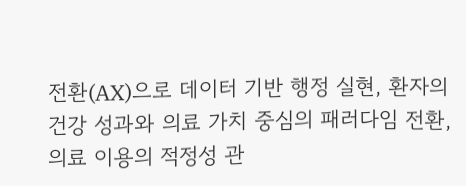전환(AX)으로 데이터 기반 행정 실현, 환자의 건강 성과와 의료 가치 중심의 패러다임 전환, 의료 이용의 적정성 관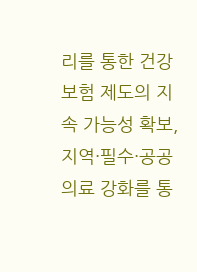리를 통한 건강보험 제도의 지속 가능성 확보, 지역·필수·공공의료 강화를 통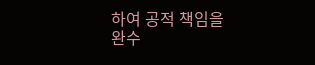하여 공적 책임을 완수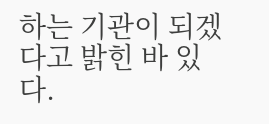하는 기관이 되겠다고 밝힌 바 있다.